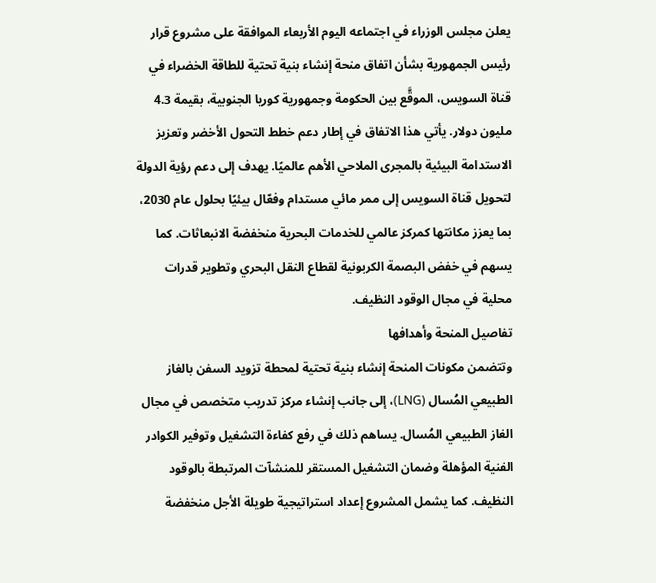يعلن مجلس الوزراء في اجتماعه اليوم الأربعاء الموافقة على مشروع قرار رئيس الجمهورية بشأن اتفاق منحة إنشاء بنية تحتية للطاقة الخضراء في قناة السويس، الموقَّع بين الحكومة وجمهورية كوريا الجنوبية، بقيمة 4.3 مليون دولار. يأتي هذا الاتفاق في إطار دعم خطط التحول الأخضر وتعزيز الاستدامة البيئية بالمجرى الملاحي الأهم عالميًا. يهدف إلى دعم رؤية الدولة لتحويل قناة السويس إلى ممر مائي مستدام وفعّال بيئيًا بحلول عام 2030، بما يعزز مكانتها كمركز عالمي للخدمات البحرية منخفضة الانبعاثات. كما يسهم في خفض البصمة الكربونية لقطاع النقل البحري وتطوير قدرات محلية في مجال الوقود النظيف.
تفاصيل المنحة وأهدافها
وتتضمن مكونات المنحة إنشاء بنية تحتية لمحطة تزويد السفن بالغاز الطبيعي المُسال (LNG)، إلى جانب إنشاء مركز تدريب متخصص في مجال الغاز الطبيعي المُسال. يساهم ذلك في رفع كفاءة التشغيل وتوفير الكوادر الفنية المؤهلة وضمان التشغيل المستقر للمنشآت المرتبطة بالوقود النظيف. كما يشمل المشروع إعداد استراتيجية طويلة الأجل منخفضة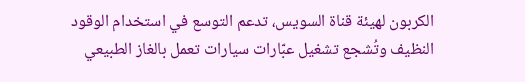الكربون لهيئة قناة السويس، تدعم التوسع في استخدام الوقود النظيف وتُشجع تشغيل عبّارات سيارات تعمل بالغاز الطبيعي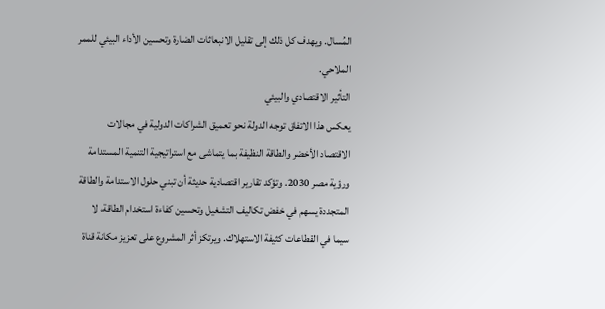المُسال. ويهدف كل ذلك إلى تقليل الانبعاثات الضارة وتحسين الأداء البيئي للممر الملاحي.
التأثير الاقتصادي والبيئي
يعكس هذا الاتفاق توجه الدولة نحو تعميق الشراكات الدولية في مجالات الاقتصاد الأخضر والطاقة النظيفة بما يتماشى مع استراتيجية التنمية المستدامة ورؤية مصر 2030. وتؤكد تقارير اقتصادية حديثة أن تبني حلول الاستدامة والطاقة المتجددة يسهم في خفض تكاليف التشغيل وتحسين كفاءة استخدام الطاقة، لا سيما في القطاعات كثيفة الاستهلاك. ويرتكز أثر المشروع على تعزيز مكانة قناة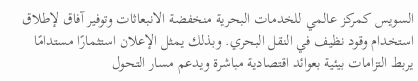السويس كمركز عالمي للخدمات البحرية منخفضة الانبعاثات وتوفير آفاق لإطلاق استخدام وقود نظيف في النقل البحري. وبذلك يمثل الإعلان استثمارًا مستدامًا يربط التزامات بيئية بعوائد اقتصادية مباشرة ويدعم مسار التحول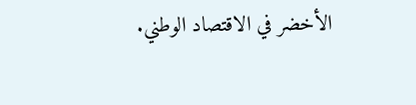الأخضر في الاقتصاد الوطني.